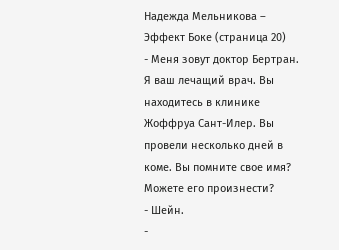Надежда Мельникова – Эффект Боке (страница 20)
- Меня зовут доктор Бертран. Я ваш лечащий врач. Вы находитесь в клинике Жоффруа Сант-Илер. Вы провели несколько дней в коме. Вы помните свое имя? Можете его произнести?
- Шейн.
-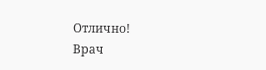Отлично!
Врач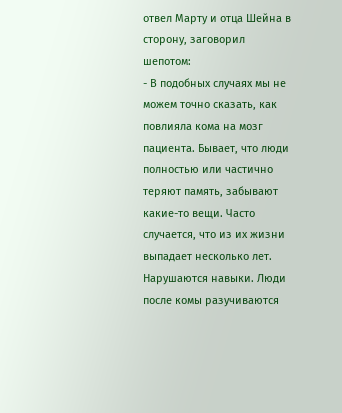отвел Марту и отца Шейна в сторону, заговорил шепотом:
- В подобных случаях мы не можем точно сказать, как повлияла кома на мозг пациента. Бывает, что люди полностью или частично теряют память, забывают какие-то вещи. Часто случается, что из их жизни выпадает несколько лет. Нарушаются навыки. Люди после комы разучиваются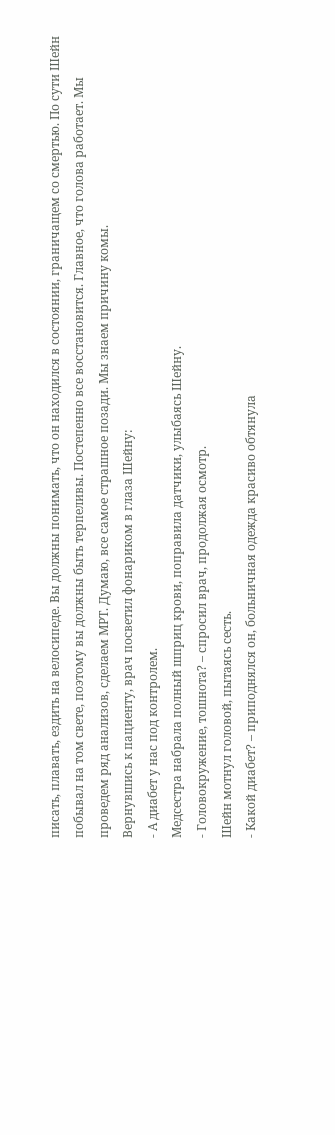писать, плавать, ездить на велосипеде. Вы должны понимать, что он находился в состоянии, граничащем со смертью. По сути Шейн побывал на том свете, поэтому вы должны быть терпеливы. Постепенно все восстановится. Главное, что голова работает. Мы проведем ряд анализов, сделаем МРТ. Думаю, все самое страшное позади. Мы знаем причину комы.
Вернувшись к пациенту, врач посветил фонариком в глаза Шейну:
- А диабет у нас под контролем.
Медсестра набрала полный шприц крови, поправила датчики, улыбаясь Шейну.
- Головокружение, тошнота? – спросил врач, продолжая осмотр.
Шейн мотнул головой, пытаясь сесть.
- Какой диабет? – приподнялся он, больничная одежда красиво обтянула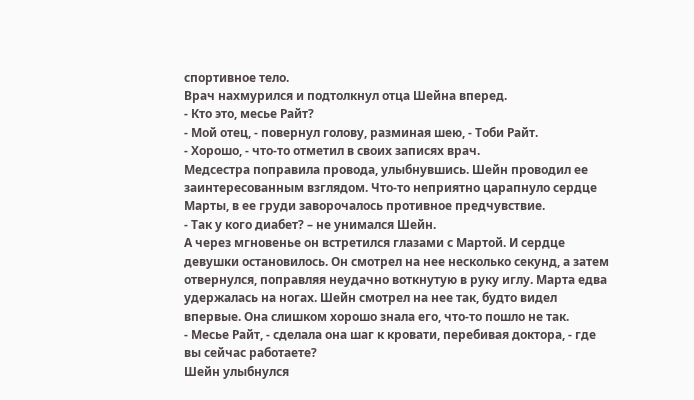спортивное тело.
Врач нахмурился и подтолкнул отца Шейна вперед.
- Кто это, месье Райт?
- Мой отец, - повернул голову, разминая шею, - Тоби Райт.
- Хорошо, - что-то отметил в своих записях врач.
Медсестра поправила провода, улыбнувшись. Шейн проводил ее заинтересованным взглядом. Что-то неприятно царапнуло сердце Марты, в ее груди заворочалось противное предчувствие.
- Так у кого диабет? – не унимался Шейн.
А через мгновенье он встретился глазами с Мартой. И сердце девушки остановилось. Он смотрел на нее несколько секунд, а затем отвернулся, поправляя неудачно воткнутую в руку иглу. Марта едва удержалась на ногах. Шейн смотрел на нее так, будто видел впервые. Она слишком хорошо знала его, что-то пошло не так.
- Месье Райт, - сделала она шаг к кровати, перебивая доктора, - где вы сейчас работаете?
Шейн улыбнулся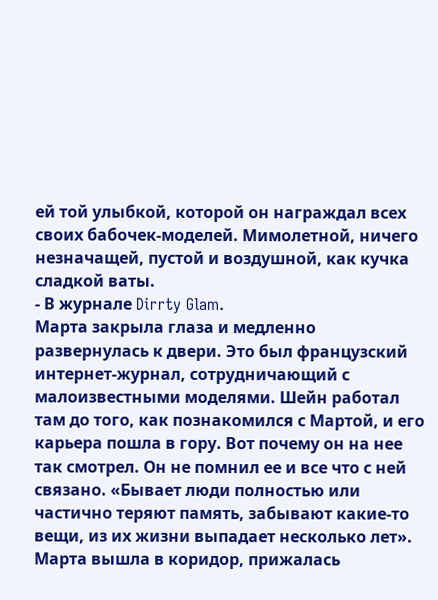ей той улыбкой, которой он награждал всех своих бабочек-моделей. Мимолетной, ничего незначащей, пустой и воздушной, как кучка сладкой ваты.
- В журнале Dirrty Glam.
Марта закрыла глаза и медленно развернулась к двери. Это был французский интернет-журнал, сотрудничающий с малоизвестными моделями. Шейн работал там до того, как познакомился с Мартой, и его карьера пошла в гору. Вот почему он на нее так смотрел. Он не помнил ее и все что с ней связано. «Бывает люди полностью или частично теряют память, забывают какие-то вещи, из их жизни выпадает несколько лет».
Марта вышла в коридор, прижалась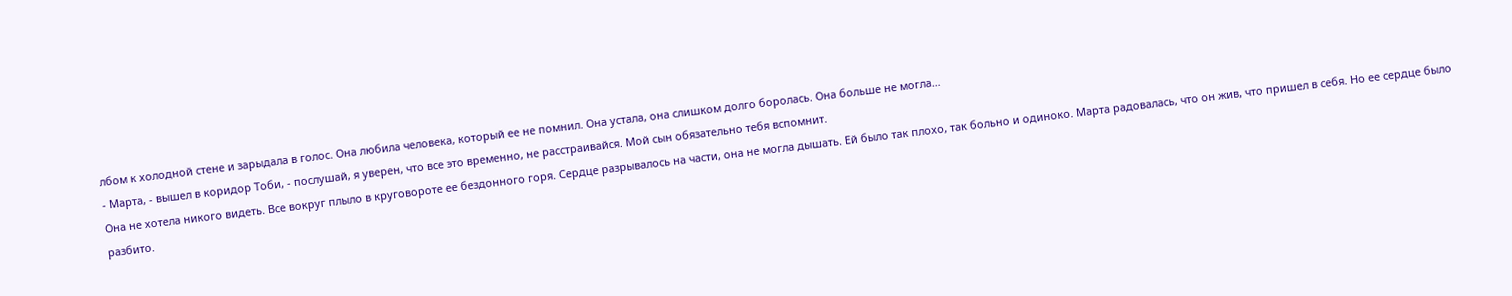лбом к холодной стене и зарыдала в голос. Она любила человека, который ее не помнил. Она устала, она слишком долго боролась. Она больше не могла…
- Марта, - вышел в коридор Тоби, - послушай, я уверен, что все это временно, не расстраивайся. Мой сын обязательно тебя вспомнит.
Она не хотела никого видеть. Все вокруг плыло в круговороте ее бездонного горя. Сердце разрывалось на части, она не могла дышать. Ей было так плохо, так больно и одиноко. Марта радовалась, что он жив, что пришел в себя. Но ее сердце было разбито.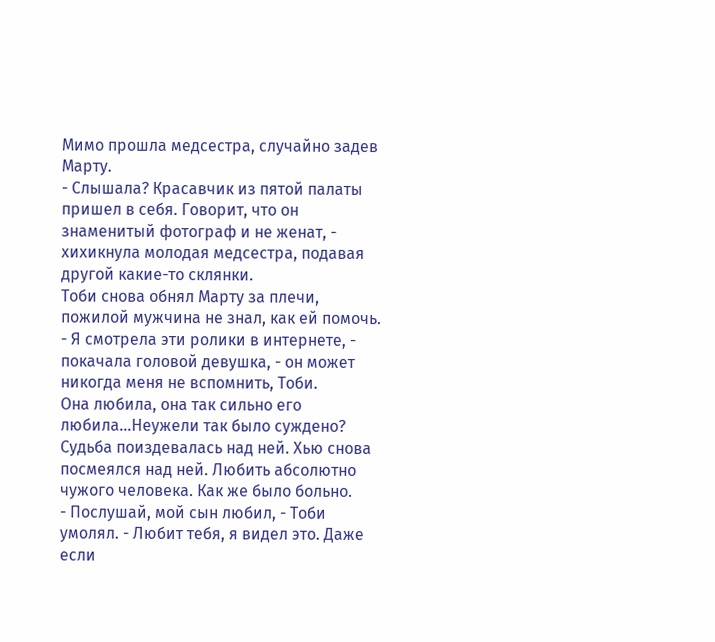Мимо прошла медсестра, случайно задев Марту.
- Слышала? Красавчик из пятой палаты пришел в себя. Говорит, что он знаменитый фотограф и не женат, - хихикнула молодая медсестра, подавая другой какие-то склянки.
Тоби снова обнял Марту за плечи, пожилой мужчина не знал, как ей помочь.
- Я смотрела эти ролики в интернете, - покачала головой девушка, - он может никогда меня не вспомнить, Тоби.
Она любила, она так сильно его любила…Неужели так было суждено? Судьба поиздевалась над ней. Хью снова посмеялся над ней. Любить абсолютно чужого человека. Как же было больно.
- Послушай, мой сын любил, - Тоби умолял. - Любит тебя, я видел это. Даже если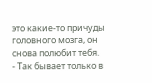это какие-то причуды головного мозга, он снова полюбит тебя.
- Так бывает только в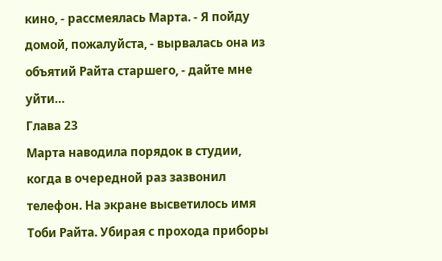кино, - рассмеялась Марта. - Я пойду домой, пожалуйста, - вырвалась она из объятий Райта старшего, - дайте мне уйти…
Глава 23
Марта наводила порядок в студии, когда в очередной раз зазвонил телефон. На экране высветилось имя Тоби Райта. Убирая с прохода приборы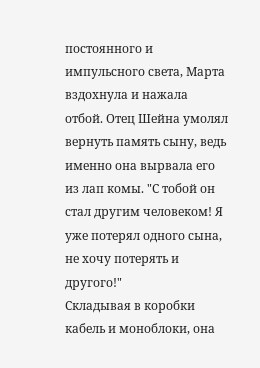постоянного и импульсного света, Марта вздохнула и нажала отбой. Отец Шейна умолял вернуть память сыну, ведь именно она вырвала его из лап комы. "С тобой он стал другим человеком! Я уже потерял одного сына, не хочу потерять и другого!"
Складывая в коробки кабель и моноблоки, она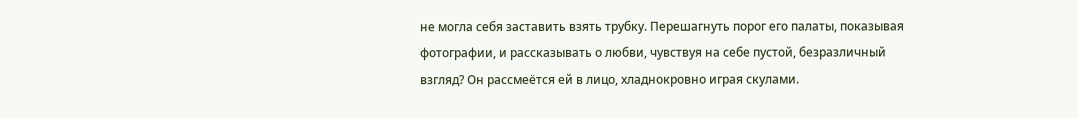не могла себя заставить взять трубку. Перешагнуть порог его палаты, показывая фотографии, и рассказывать о любви, чувствуя на себе пустой, безразличный взгляд? Он рассмеётся ей в лицо, хладнокровно играя скулами.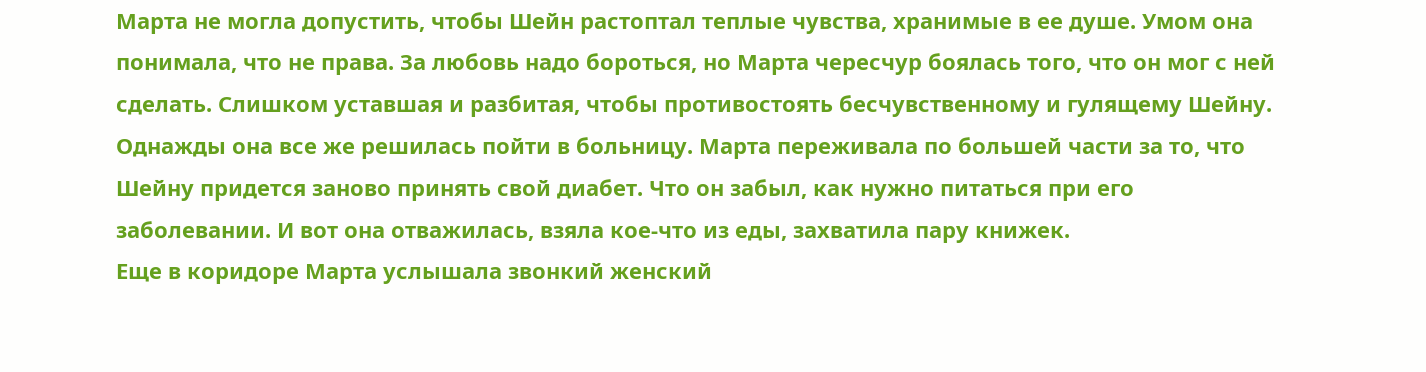Марта не могла допустить, чтобы Шейн растоптал теплые чувства, хранимые в ее душе. Умом она понимала, что не права. За любовь надо бороться, но Марта чересчур боялась того, что он мог с ней сделать. Слишком уставшая и разбитая, чтобы противостоять бесчувственному и гулящему Шейну.
Однажды она все же решилась пойти в больницу. Марта переживала по большей части за то, что Шейну придется заново принять свой диабет. Что он забыл, как нужно питаться при его заболевании. И вот она отважилась, взяла кое-что из еды, захватила пару книжек.
Еще в коридоре Марта услышала звонкий женский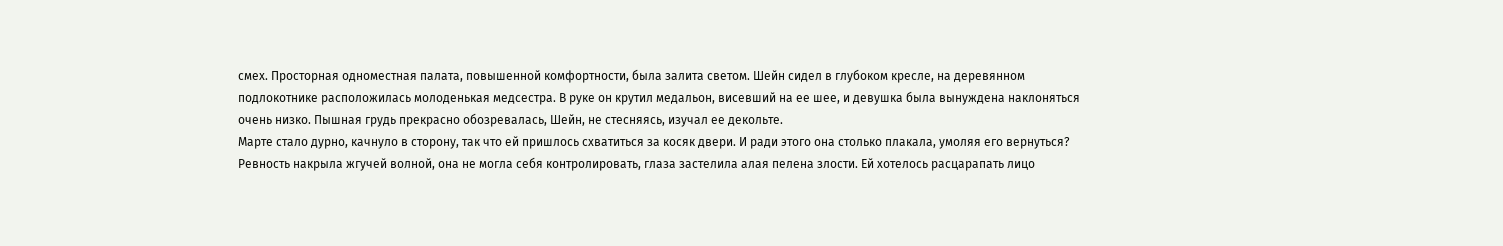смех. Просторная одноместная палата, повышенной комфортности, была залита светом. Шейн сидел в глубоком кресле, на деревянном подлокотнике расположилась молоденькая медсестра. В руке он крутил медальон, висевший на ее шее, и девушка была вынуждена наклоняться очень низко. Пышная грудь прекрасно обозревалась, Шейн, не стесняясь, изучал ее декольте.
Марте стало дурно, качнуло в сторону, так что ей пришлось схватиться за косяк двери. И ради этого она столько плакала, умоляя его вернуться? Ревность накрыла жгучей волной, она не могла себя контролировать, глаза застелила алая пелена злости. Ей хотелось расцарапать лицо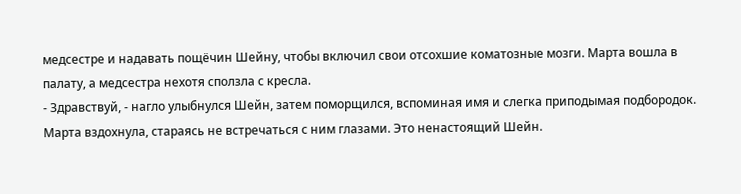медсестре и надавать пощёчин Шейну, чтобы включил свои отсохшие коматозные мозги. Марта вошла в палату, а медсестра нехотя сползла с кресла.
- Здравствуй, - нагло улыбнулся Шейн, затем поморщился, вспоминая имя и слегка приподымая подбородок.
Марта вздохнула, стараясь не встречаться с ним глазами. Это ненастоящий Шейн.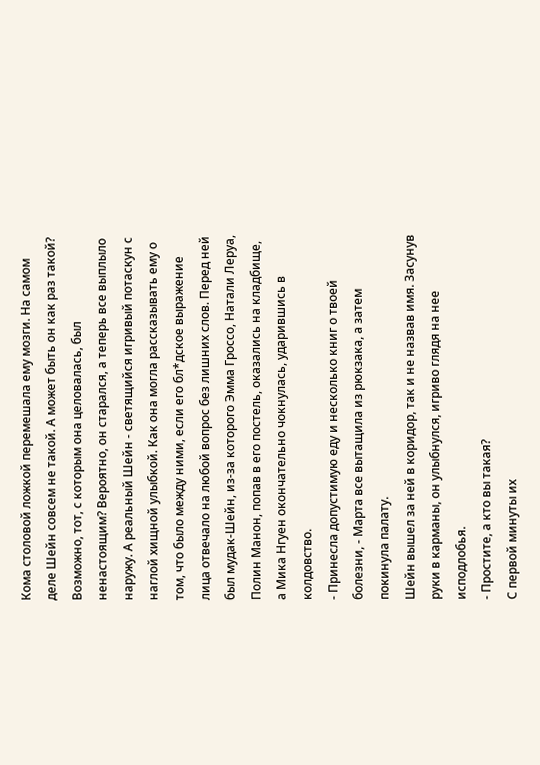Кома столовой ложкой перемешала ему мозги. На самом деле Шейн совсем не такой. А может быть он как раз такой? Возможно, тот, с которым она целовалась, был ненастоящим? Вероятно, он старался, а теперь все выплыло наружу. А реальный Шейн - светящийся игривый потаскун с наглой хищной улыбкой. Как она могла рассказывать ему о том, что было между ними, если его бл*дское выражение лица отвечало на любой вопрос без лишних слов. Перед ней был мудак-Шейн, из-за которого Эмма Гроссо, Натали Леруа, Полин Манон, попав в его постель, оказались на кладбище, а Мика Нгуен окончательно чокнулась, ударившись в колдовство.
- Принесла допустимую еду и несколько книг о твоей болезни, - Марта все вытащила из рюкзака, а затем покинула палату.
Шейн вышел за ней в коридор, так и не назвав имя. Засунув руки в карманы, он улыбнулся, игриво глядя на нее исподлобья.
- Простите, а кто вы такая?
С первой минуты их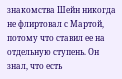знакомства Шейн никогда не флиртовал с Мартой, потому что ставил ее на отдельную ступень. Он знал, что есть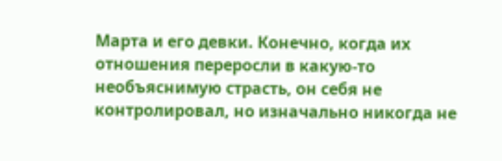Марта и его девки. Конечно, когда их отношения переросли в какую-то необъяснимую страсть, он себя не контролировал, но изначально никогда не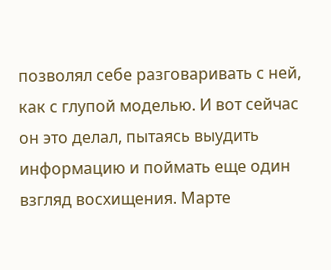позволял себе разговаривать с ней, как с глупой моделью. И вот сейчас он это делал, пытаясь выудить информацию и поймать еще один взгляд восхищения. Марте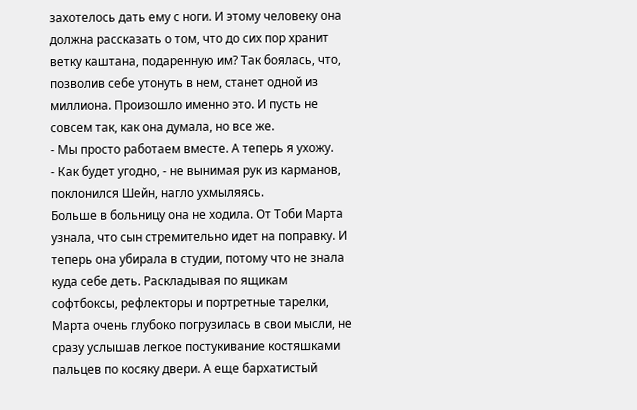захотелось дать ему с ноги. И этому человеку она должна рассказать о том, что до сих пор хранит ветку каштана, подаренную им? Так боялась, что, позволив себе утонуть в нем, станет одной из миллиона. Произошло именно это. И пусть не совсем так, как она думала, но все же.
- Мы просто работаем вместе. А теперь я ухожу.
- Как будет угодно, - не вынимая рук из карманов, поклонился Шейн, нагло ухмыляясь.
Больше в больницу она не ходила. От Тоби Марта узнала, что сын стремительно идет на поправку. И теперь она убирала в студии, потому что не знала куда себе деть. Раскладывая по ящикам софтбоксы, рефлекторы и портретные тарелки, Марта очень глубоко погрузилась в свои мысли, не сразу услышав легкое постукивание костяшками пальцев по косяку двери. А еще бархатистый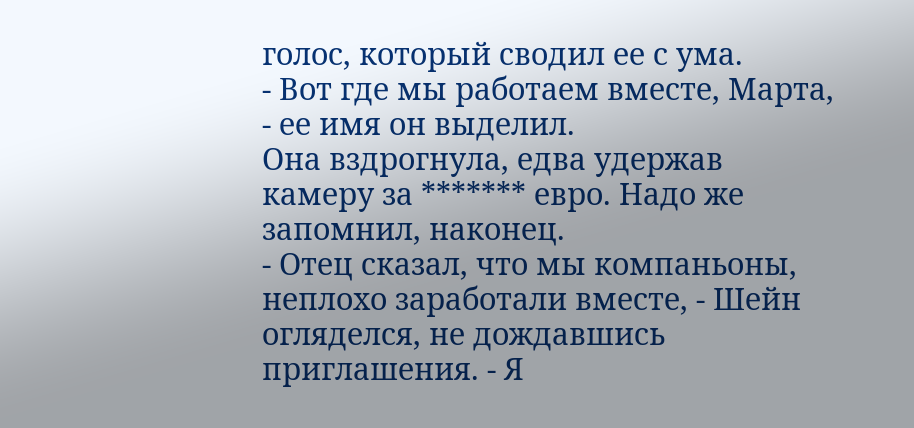голос, который сводил ее с ума.
- Вот где мы работаем вместе, Марта, - ее имя он выделил.
Она вздрогнула, едва удержав камеру за ******* евро. Надо же запомнил, наконец.
- Отец сказал, что мы компаньоны, неплохо заработали вместе, - Шейн огляделся, не дождавшись приглашения. - Я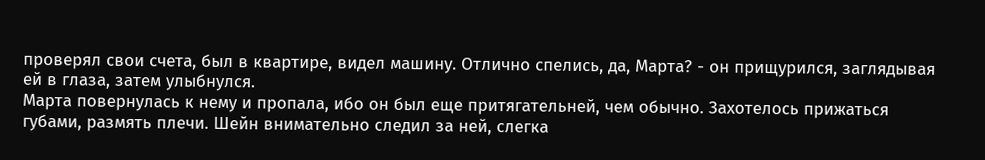проверял свои счета, был в квартире, видел машину. Отлично спелись, да, Марта? - он прищурился, заглядывая ей в глаза, затем улыбнулся.
Марта повернулась к нему и пропала, ибо он был еще притягательней, чем обычно. Захотелось прижаться губами, размять плечи. Шейн внимательно следил за ней, слегка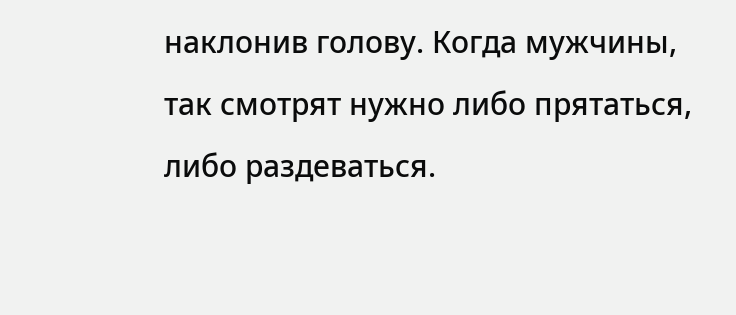наклонив голову. Когда мужчины, так смотрят нужно либо прятаться, либо раздеваться.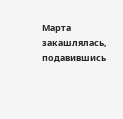Марта закашлялась, подавившись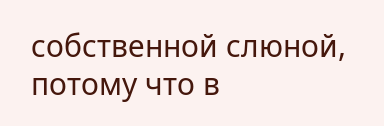собственной слюной, потому что в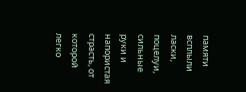памяти всплыли ласки, поцелуи, сильные руки и напористая страсть, от которой легко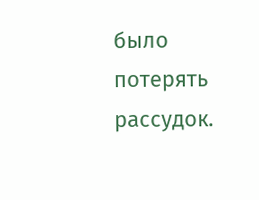было потерять рассудок.